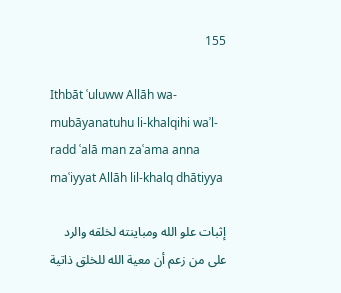155

Ithbāt ʿuluww Allāh wa-mubāyanatuhu li-khalqihi waʾl-radd ʿalā man zaʿama anna maʿiyyat Allāh lil-khalq dhātiyya

إثبات علو الله ومباينته لخلقه والرد على من زعم أن معية الله للخلق ذاتية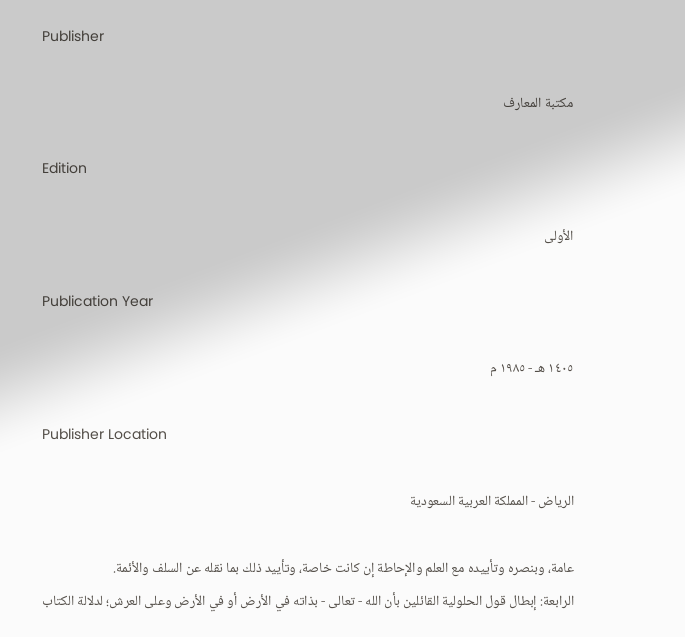Publisher

مكتبة المعارف

Edition

الأولى

Publication Year

١٤٠٥ هـ - ١٩٨٥ م

Publisher Location

الرياض - المملكة العربية السعودية

عامة، وبنصره وتأييده مع العلم والإحاطة إن كانت خاصة، وتأييد ذلك بما نقله عن السلف والأئمة.
الرابعة: إبطال قول الحلولية القائلين بأن الله - تعالى - بذاته في الأرض أو في الأرض وعلى العرش؛ لدلالة الكتاب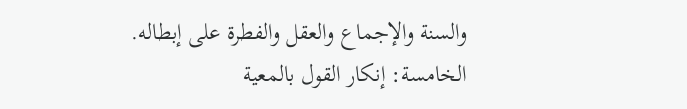والسنة والإجماع والعقل والفطرة على إبطاله.
الخامسة: إنكار القول بالمعية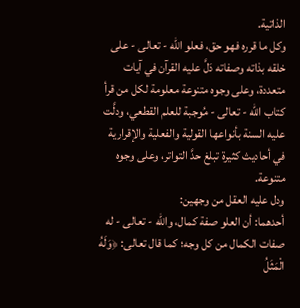الذاتية.
وكل ما قرره فهو حق، فعلو الله - تعالى - على خلقه بذاته وصفاته دَلَّ عليه القرآن في آيات متعددة، وعلى وجوه متنوعة معلومة لكل من قرأ كتاب الله - تعالى - مُوجبة للعلم القطعي، ودلَّت عليه السنة بأنواعها القولية والفعلية والإقرارية في أحاديث كثيرة تبلغ حدَّ التواتر، وعلى وجوه متنوعة.
ودل عليه العقل من وجهين:
أحدهما: أن العلو صفة كمال، والله - تعالى - له صفات الكمال من كل وجه؛ كما قال تعالى: ﴿وَلَهُ الْمَثَلُ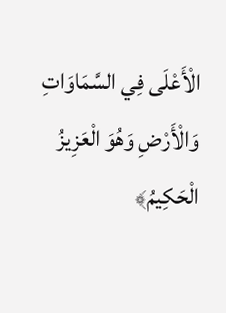الْأَعْلَى فِي السَّمَاوَاتِ وَالْأَرْضِ وَهُوَ الْعَزِيزُ الْحَكِيمُ﴾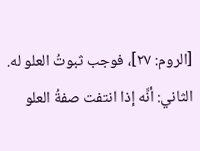[الروم: ٢٧]، فوجب ثبوتُ العلو له.
الثاني: أنَّه إذا انتفت صفةُ العلو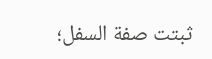ثبتت صفة السفل؛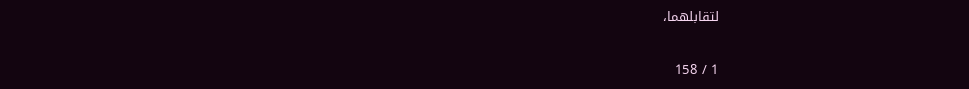لتقابلهما،

1 / 158